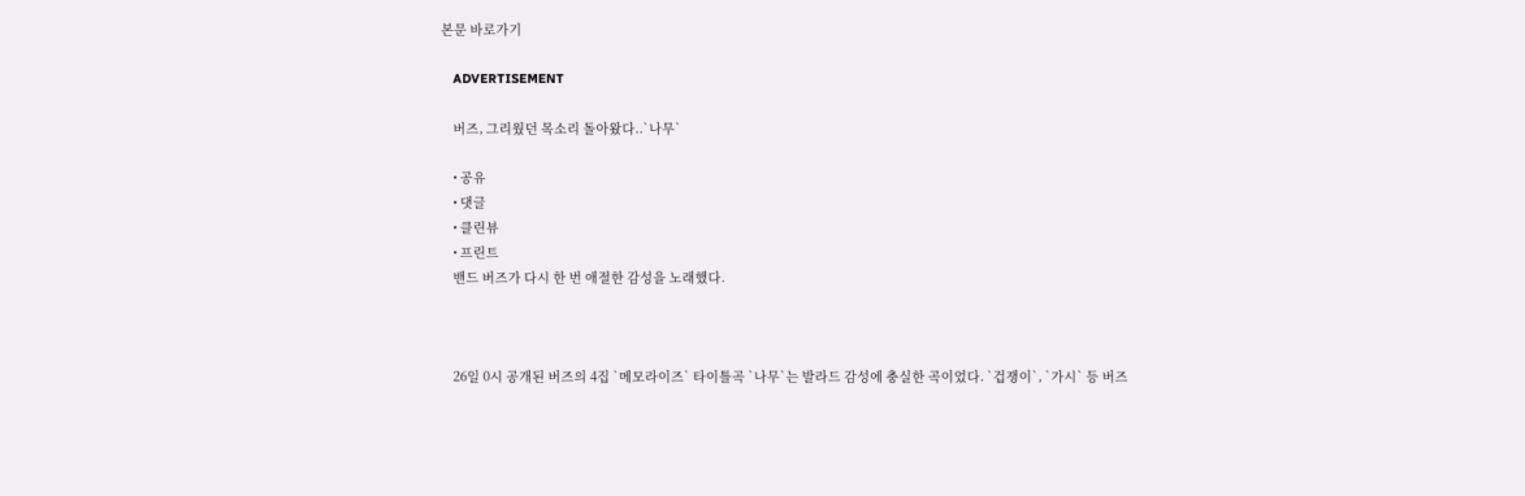본문 바로가기

    ADVERTISEMENT

    버즈, 그리웠던 목소리 돌아왔다..`나무`

    • 공유
    • 댓글
    • 클린뷰
    • 프린트
    밴드 버즈가 다시 한 번 애절한 감성을 노래했다.



    26일 0시 공개된 버즈의 4집 `메모라이즈` 타이틀곡 `나무`는 발라드 감성에 충실한 곡이었다. `겁쟁이`, `가시` 등 버즈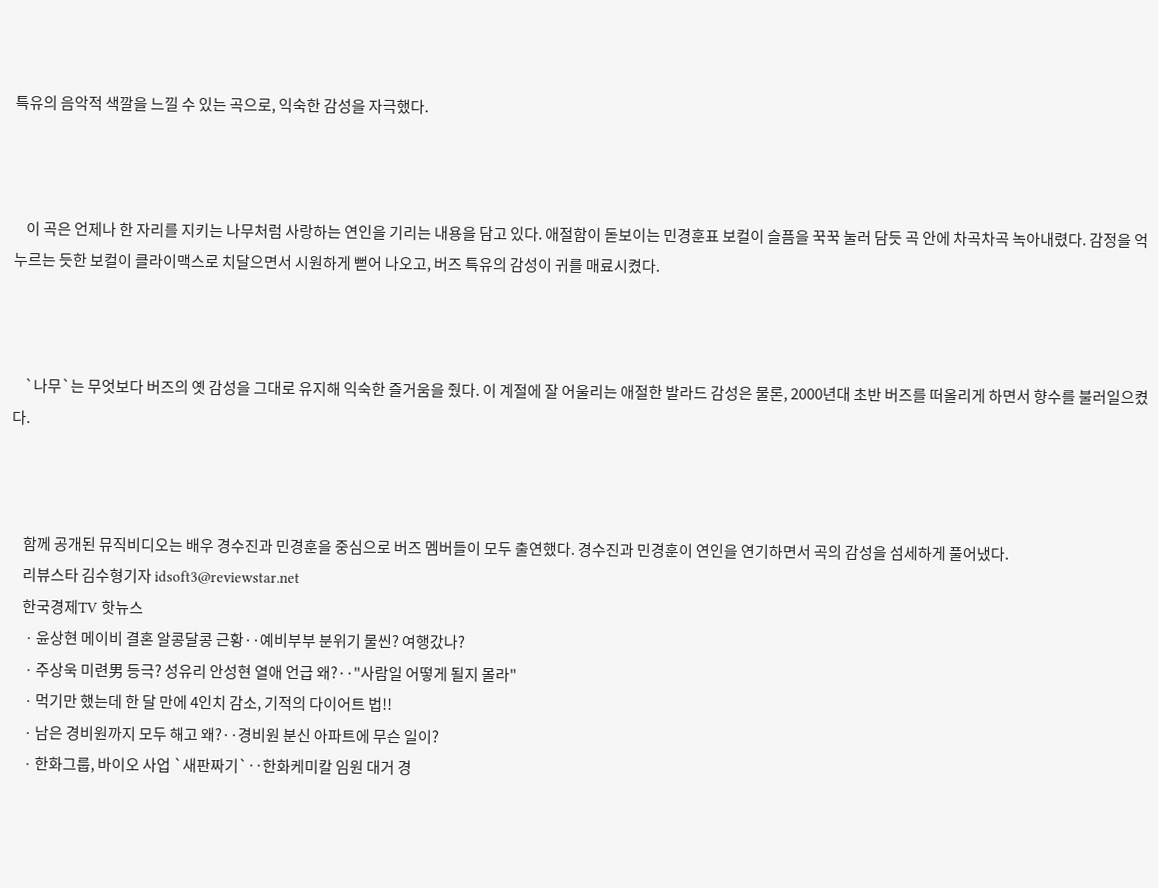특유의 음악적 색깔을 느낄 수 있는 곡으로, 익숙한 감성을 자극했다.



    이 곡은 언제나 한 자리를 지키는 나무처럼 사랑하는 연인을 기리는 내용을 담고 있다. 애절함이 돋보이는 민경훈표 보컬이 슬픔을 꾹꾹 눌러 담듯 곡 안에 차곡차곡 녹아내렸다. 감정을 억누르는 듯한 보컬이 클라이맥스로 치달으면서 시원하게 뻗어 나오고, 버즈 특유의 감성이 귀를 매료시켰다.



    `나무`는 무엇보다 버즈의 옛 감성을 그대로 유지해 익숙한 즐거움을 줬다. 이 계절에 잘 어울리는 애절한 발라드 감성은 물론, 2000년대 초반 버즈를 떠올리게 하면서 향수를 불러일으켰다.



    함께 공개된 뮤직비디오는 배우 경수진과 민경훈을 중심으로 버즈 멤버들이 모두 출연했다. 경수진과 민경훈이 연인을 연기하면서 곡의 감성을 섬세하게 풀어냈다.
    리뷰스타 김수형기자 idsoft3@reviewstar.net
    한국경제TV 핫뉴스
    ㆍ윤상현 메이비 결혼 알콩달콩 근황··예비부부 분위기 물씬? 여행갔나?
    ㆍ주상욱 미련男 등극? 성유리 안성현 열애 언급 왜?··"사람일 어떻게 될지 몰라"
    ㆍ먹기만 했는데 한 달 만에 4인치 감소, 기적의 다이어트 법!!
    ㆍ남은 경비원까지 모두 해고 왜?··경비원 분신 아파트에 무슨 일이?
    ㆍ한화그룹, 바이오 사업 `새판짜기`‥한화케미칼 임원 대거 경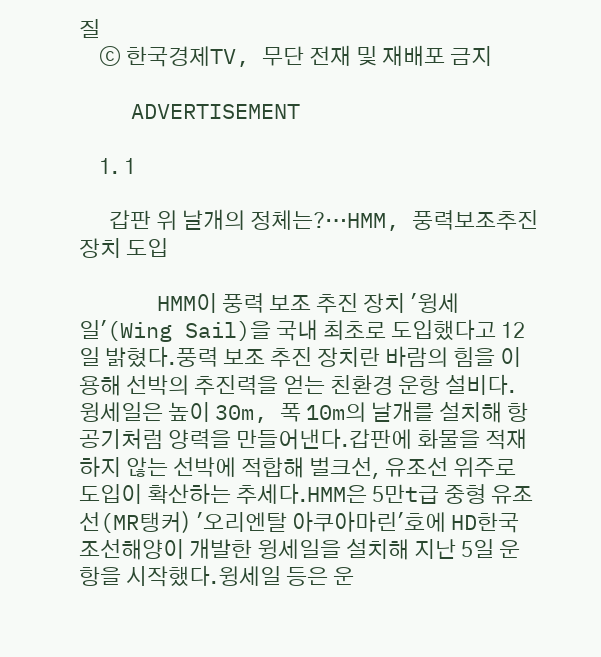질
    ⓒ 한국경제TV, 무단 전재 및 재배포 금지

    ADVERTISEMENT

    1. 1

      갑판 위 날개의 정체는?…HMM, 풍력보조추진장치 도입

      HMM이 풍력 보조 추진 장치 '윙세일'(Wing Sail)을 국내 최초로 도입했다고 12일 밝혔다.풍력 보조 추진 장치란 바람의 힘을 이용해 선박의 추진력을 얻는 친환경 운항 설비다. 윙세일은 높이 30m, 폭 10m의 날개를 설치해 항공기처럼 양력을 만들어낸다.갑판에 화물을 적재하지 않는 선박에 적합해 벌크선, 유조선 위주로 도입이 확산하는 추세다.HMM은 5만t급 중형 유조선(MR탱커) '오리엔탈 아쿠아마린'호에 HD한국조선해양이 개발한 윙세일을 설치해 지난 5일 운항을 시작했다.윙세일 등은 운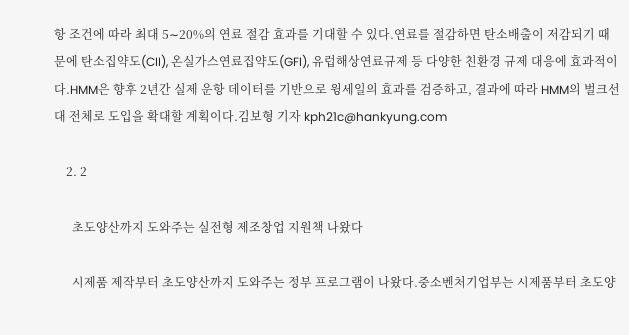항 조건에 따라 최대 5∼20%의 연료 절감 효과를 기대할 수 있다.연료를 절감하면 탄소배출이 저감되기 때문에 탄소집약도(CII), 온실가스연료집약도(GFI), 유럽해상연료규제 등 다양한 친환경 규제 대응에 효과적이다.HMM은 향후 2년간 실제 운항 데이터를 기반으로 윙세일의 효과를 검증하고, 결과에 따라 HMM의 벌크선대 전체로 도입을 확대할 계획이다.김보형 기자 kph21c@hankyung.com

    2. 2

      초도양산까지 도와주는 실전형 제조창업 지원책 나왔다

      시제품 제작부터 초도양산까지 도와주는 정부 프로그램이 나왔다.중소벤처기업부는 시제품부터 초도양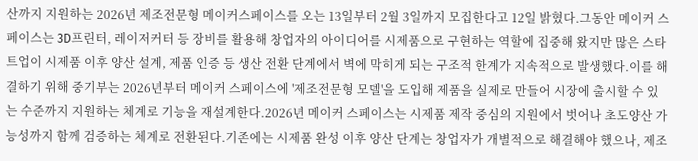산까지 지원하는 2026년 제조전문형 메이커스페이스를 오는 13일부터 2월 3일까지 모집한다고 12일 밝혔다.그동안 메이커 스페이스는 3D프린터, 레이저커터 등 장비를 활용해 창업자의 아이디어를 시제품으로 구현하는 역할에 집중해 왔지만 많은 스타트업이 시제품 이후 양산 설계, 제품 인증 등 생산 전환 단계에서 벽에 막히게 되는 구조적 한계가 지속적으로 발생했다.이를 해결하기 위해 중기부는 2026년부터 메이커 스페이스에 '제조전문형 모델'을 도입해 제품을 실제로 만들어 시장에 출시할 수 있는 수준까지 지원하는 체계로 기능을 재설계한다.2026년 메이커 스페이스는 시제품 제작 중심의 지원에서 벗어나 초도양산 가능성까지 함께 검증하는 체계로 전환된다.기존에는 시제품 완성 이후 양산 단계는 창업자가 개별적으로 해결해야 했으나, 제조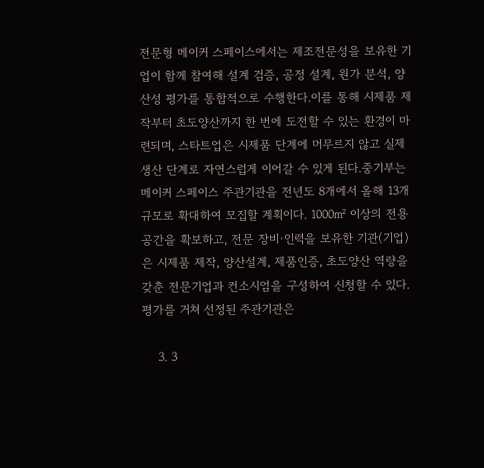전문형 메이커 스페이스에서는 제조전문성을 보유한 기업이 함께 참여해 설계 검증, 공정 설계, 원가 분석, 양산성 평가를 통합적으로 수행한다.이를 통해 시제품 제작부터 초도양산까지 한 번에 도전할 수 있는 환경이 마련되며, 스타트업은 시제품 단계에 머무르지 않고 실제 생산 단계로 자연스럽게 이어갈 수 있게 된다.중기부는 메이커 스페이스 주관기관을 전년도 8개에서 올해 13개 규모로 확대하여 모집할 계획이다. 1000㎡ 이상의 전용공간을 확보하고, 전문 장비·인력을 보유한 기관(기업)은 시제품 제작, 양산설계, 제품인증, 초도양산 역량을 갖춘 전문기업과 컨소시엄을 구성하여 신청할 수 있다. 평가를 거쳐 선정된 주관기관은

    3. 3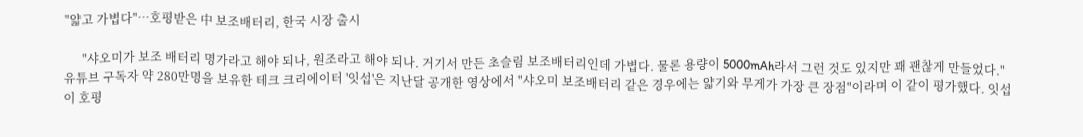"얇고 가볍다"…호평받은 中 보조배터리, 한국 시장 출시

      "샤오미가 보조 배터리 명가라고 해야 되나, 원조라고 해야 되나. 거기서 만든 초슬림 보조배터리인데 가볍다. 물론 용량이 5000mAh라서 그런 것도 있지만 꽤 괜찮게 만들었다." 유튜브 구독자 약 280만명을 보유한 테크 크리에이터 '잇섭'은 지난달 공개한 영상에서 "샤오미 보조배터리 같은 경우에는 얇기와 무게가 가장 큰 장점"이라며 이 같이 평가했다. 잇섭이 호평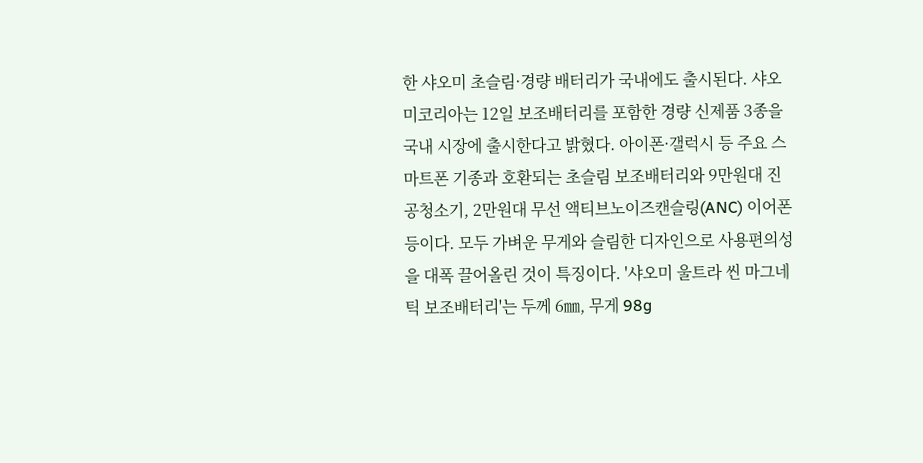한 샤오미 초슬림·경량 배터리가 국내에도 출시된다. 샤오미코리아는 12일 보조배터리를 포함한 경량 신제품 3종을 국내 시장에 출시한다고 밝혔다. 아이폰·갤럭시 등 주요 스마트폰 기종과 호환되는 초슬림 보조배터리와 9만원대 진공청소기, 2만원대 무선 액티브노이즈캔슬링(ANC) 이어폰 등이다. 모두 가벼운 무게와 슬림한 디자인으로 사용편의성을 대폭 끌어올린 것이 특징이다. '샤오미 울트라 씬 마그네틱 보조배터리'는 두께 6㎜, 무게 98g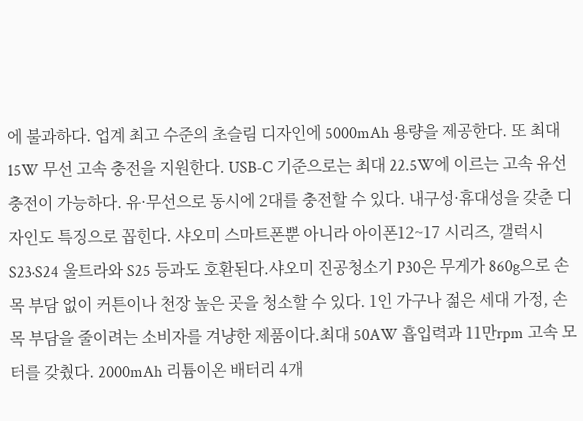에 불과하다. 업계 최고 수준의 초슬림 디자인에 5000mAh 용량을 제공한다. 또 최대 15W 무선 고속 충전을 지원한다. USB-C 기준으로는 최대 22.5W에 이르는 고속 유선 충전이 가능하다. 유·무선으로 동시에 2대를 충전할 수 있다. 내구성·휴대성을 갖춘 디자인도 특징으로 꼽힌다. 샤오미 스마트폰뿐 아니라 아이폰12~17 시리즈, 갤럭시S23·S24 울트라와 S25 등과도 호환된다.샤오미 진공청소기 P30은 무게가 860g으로 손목 부담 없이 커튼이나 천장 높은 곳을 청소할 수 있다. 1인 가구나 젊은 세대 가정, 손목 부담을 줄이려는 소비자를 겨냥한 제품이다.최대 50AW 흡입력과 11만rpm 고속 모터를 갖췄다. 2000mAh 리튬이온 배터리 4개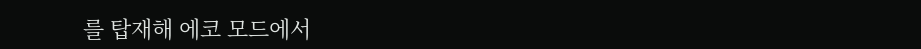를 탑재해 에코 모드에서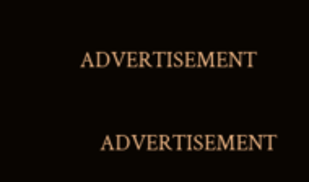ADVERTISEMENT

    ADVERTISEMENT